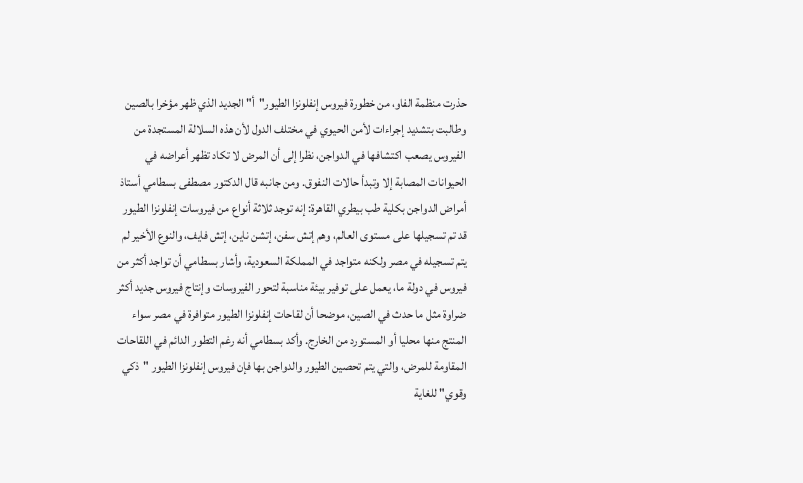حذرت منظمة الفاو، من خطورة فيروس إنفلونزا الطيور"أ" الجديد الذي ظهر مؤخرا بالصين وطالبت بتشديد إجراءات لأمن الحيوي في مختلف الدول لأن هذه السلالة المستجدة من الفيروس يصعب اكتشافها في الدواجن، نظرا إلى أن المرض لا تكاد تظهر أعراضه في الحيوانات المصابة إلا وتبدأ حالات النفوق. ومن جانبه قال الدكتور مصطفى بسطامي أستاذ أمراض الدواجن بكلية طب بيطري القاهرة: إنه توجد ثلاثة أنواع من فيروسات إنفلونزا الطيور قد تم تسجيلها على مستوى العالم، وهم إتش سفن، إتشن ناين، إتش فايف، والنوع الأخير لم يتم تسجيله في مصر ولكنه متواجد في المملكة السعودية، وأشار بسطامي أن تواجد أكثر من فيروس في دولة ما، يعمل على توفير بيئة مناسبة لتحور الفيروسات وإنتاج فيروس جديد أكثر ضراوة مثل ما حدث في الصين، موضحا أن لقاحات إنفلونزا الطيور متوافرة في مصر سواء المنتج منها محليا أو المستورد من الخارج. وأكد بسطامي أنه رغم التطور الدائم في اللقاحات المقاومة للمرض، والتي يتم تحصين الطيور والدواجن بها فإن فيروس إنفلونزا الطيور "ذكي وقوي" للغاية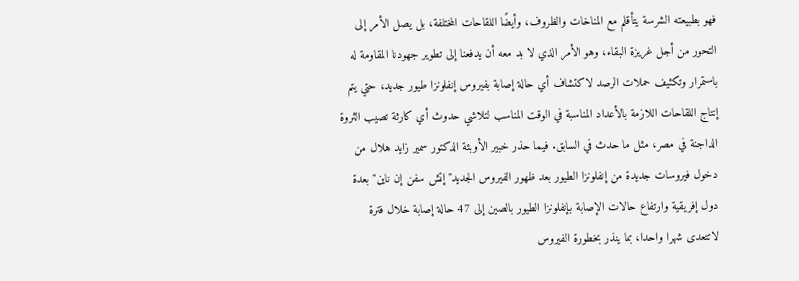فهو بطبيعته الشرسة يتأقلم مع المناخات والظروف، وأيضًا اللقاحات المختلفة، بل يصل الأمر إلى التحور من أجل غريزة البقاء، وهو الأمر الذي لا بد معه أن يدفعنا إلى تطوير جهودنا المقاومة له باستمرار وتكثيف حملات الرصد لاكتشاف أي حالة إصابة بفيروس إنفلونزا طيور جديد، حتي يتم إنتاج اللقاحات اللازمة بالأعداد المناسبة في الوقت المناسب لتلاشي حدوث أي كارثة تصيب الثروة الداجنة في مصر، مثل ما حدث في السابق. فيما حذر خبير الأوبئة الدكتور سمير زايد هلال من دخول فيروسات جديدة من إنفلونزا الطيور بعد ظهور الفيروس الجديد" إتش سفن إن ناين" بعدة دول إفريقية وارتفاع حالات الإصابة بإنفلونزا الطيور بالصين إلى 47 حالة إصابة خلال فترة لاتتعدى شهرا واحدا، بما ينذر بخطورة الفيروس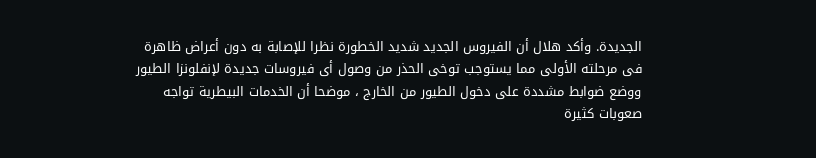الجديدة. وأكد هلال أن الفيروس الجديد شديد الخطورة نظرا للإصابة به دون أعراض ظاهرة فى مرحلته الأولى مما يستوجب توخى الحذر من وصول أى فيروسات جديدة لإنفلونزا الطيور ووضع ضوابط مشددة على دخول الطيور من الخارج ، موضحا أن الخدمات البيطرية تواجه صعوبات كثيرة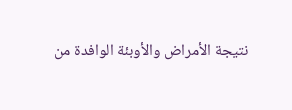نتيجة الأمراض والأوبئة الوافدة من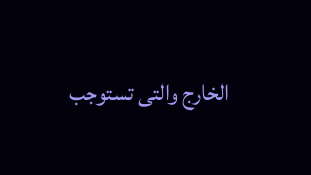الخارج والتى تستوجب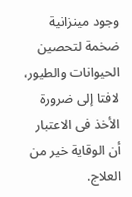وجود مينزانية ضخمة لتحصين الحيوانات والطيور، لافتا إلى ضرورة الأخذ فى الاعتبار أن الوقاية خير من العلاج.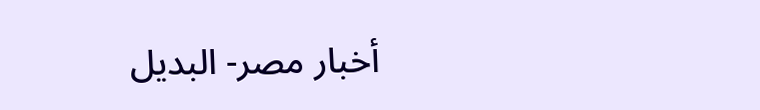أخبار مصر- البديل